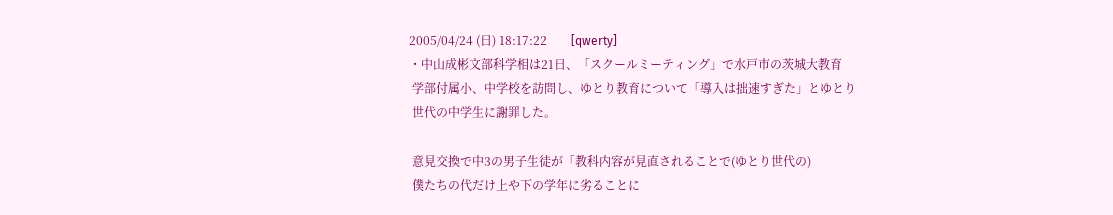2005/04/24 (日) 18:17:22        [qwerty]
・中山成彬文部科学相は21日、「スクールミーティング」で水戸市の茨城大教育
 学部付属小、中学校を訪問し、ゆとり教育について「導入は拙速すぎた」とゆとり
 世代の中学生に謝罪した。

 意見交換で中3の男子生徒が「教科内容が見直されることで(ゆとり世代の)
 僕たちの代だけ上や下の学年に劣ることに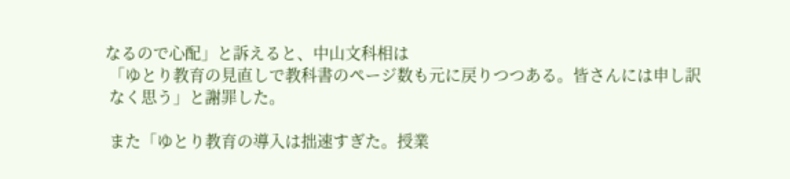なるので心配」と訴えると、中山文科相は
 「ゆとり教育の見直しで教科書のページ数も元に戻りつつある。皆さんには申し訳
 なく思う」と謝罪した。

 また「ゆとり教育の導入は拙速すぎた。授業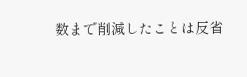数まで削減したことは反省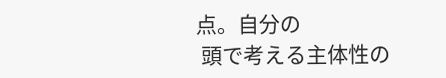点。自分の
 頭で考える主体性の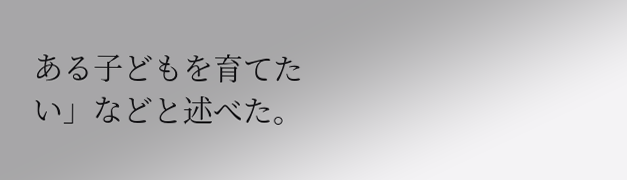ある子どもを育てたい」などと述べた。